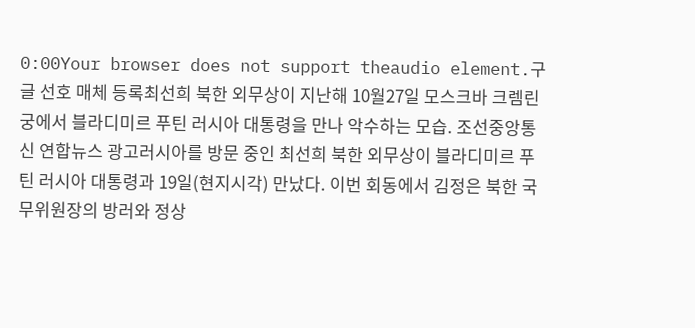0:00Your browser does not support theaudio element.구글 선호 매체 등록최선희 북한 외무상이 지난해 10월27일 모스크바 크렘린궁에서 블라디미르 푸틴 러시아 대통령을 만나 악수하는 모습. 조선중앙통신 연합뉴스 광고러시아를 방문 중인 최선희 북한 외무상이 블라디미르 푸틴 러시아 대통령과 19일(현지시각) 만났다. 이번 회동에서 김정은 북한 국무위원장의 방러와 정상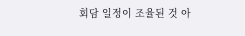회담 일정이 조율된 것 아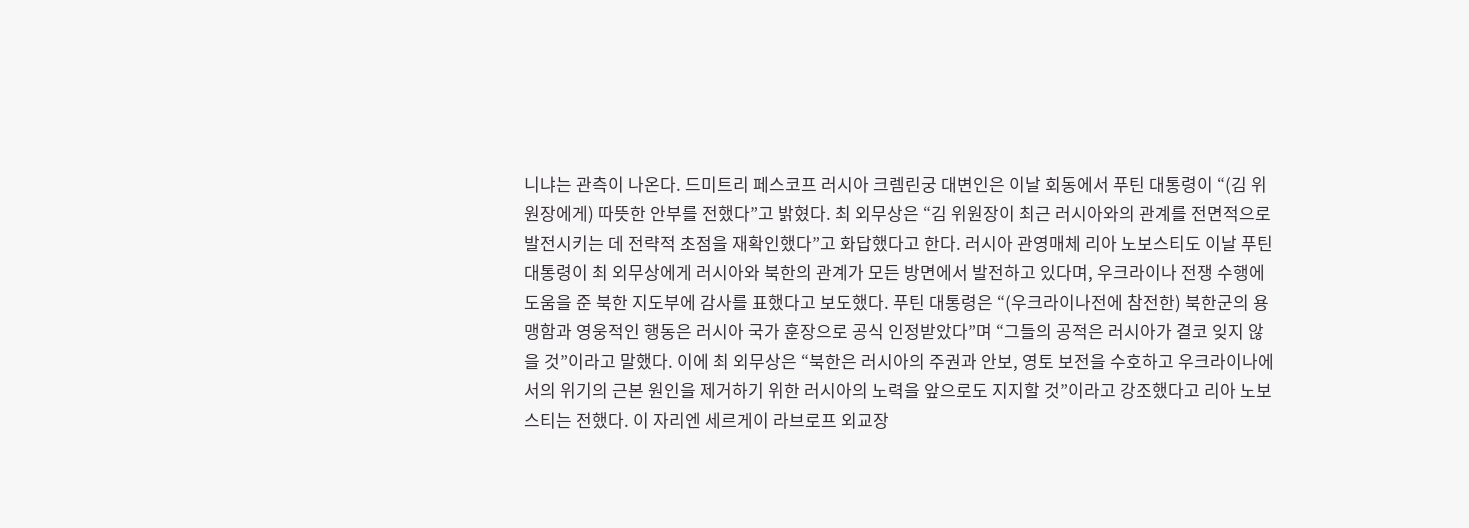니냐는 관측이 나온다. 드미트리 페스코프 러시아 크렘린궁 대변인은 이날 회동에서 푸틴 대통령이 “(김 위원장에게) 따뜻한 안부를 전했다”고 밝혔다. 최 외무상은 “김 위원장이 최근 러시아와의 관계를 전면적으로 발전시키는 데 전략적 초점을 재확인했다”고 화답했다고 한다. 러시아 관영매체 리아 노보스티도 이날 푸틴 대통령이 최 외무상에게 러시아와 북한의 관계가 모든 방면에서 발전하고 있다며, 우크라이나 전쟁 수행에 도움을 준 북한 지도부에 감사를 표했다고 보도했다. 푸틴 대통령은 “(우크라이나전에 참전한) 북한군의 용맹함과 영웅적인 행동은 러시아 국가 훈장으로 공식 인정받았다”며 “그들의 공적은 러시아가 결코 잊지 않을 것”이라고 말했다. 이에 최 외무상은 “북한은 러시아의 주권과 안보, 영토 보전을 수호하고 우크라이나에서의 위기의 근본 원인을 제거하기 위한 러시아의 노력을 앞으로도 지지할 것”이라고 강조했다고 리아 노보스티는 전했다. 이 자리엔 세르게이 라브로프 외교장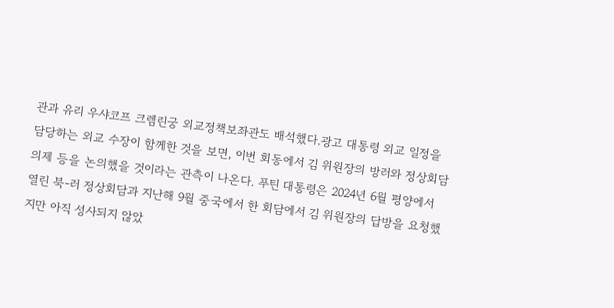관과 유리 우샤코프 크렘린궁 외교정책보좌관도 배석했다.광고 대통령 외교 일정을 담당하는 외교 수장이 함께한 것을 보면, 이번 회동에서 김 위원장의 방러와 정상회담 의제 등을 논의했을 것이라는 관측이 나온다. 푸틴 대통령은 2024년 6월 평양에서 열린 북-러 정상회담과 지난해 9월 중국에서 한 회담에서 김 위원장의 답방을 요청했지만 아직 성사되지 않았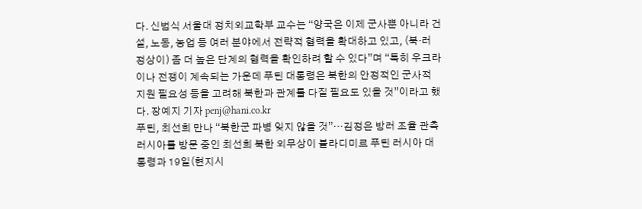다. 신범식 서울대 정치외교학부 교수는 “양국은 이제 군사뿐 아니라 건설, 노동, 농업 등 여러 분야에서 전략적 협력을 확대하고 있고, (북·러 정상이) 좀 더 높은 단계의 협력을 확인하려 할 수 있다”며 “특히 우크라이나 전쟁이 계속되는 가운데 푸틴 대통령은 북한의 안정적인 군사적 지원 필요성 등을 고려해 북한과 관계를 다질 필요도 있을 것”이라고 했다. 장예지 기자 penj@hani.co.kr
푸틴, 최선희 만나 “북한군 파병 잊지 않을 것”…김정은 방러 조율 관측
러시아를 방문 중인 최선희 북한 외무상이 블라디미르 푸틴 러시아 대통령과 19일(현지시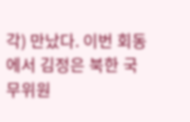각) 만났다. 이번 회동에서 김정은 북한 국무위원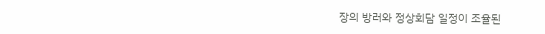장의 방러와 정상회담 일정이 조율된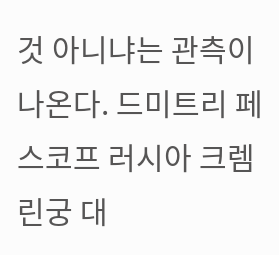것 아니냐는 관측이 나온다. 드미트리 페스코프 러시아 크렘린궁 대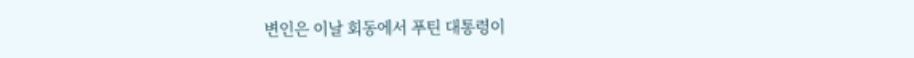변인은 이날 회동에서 푸틴 대통령이